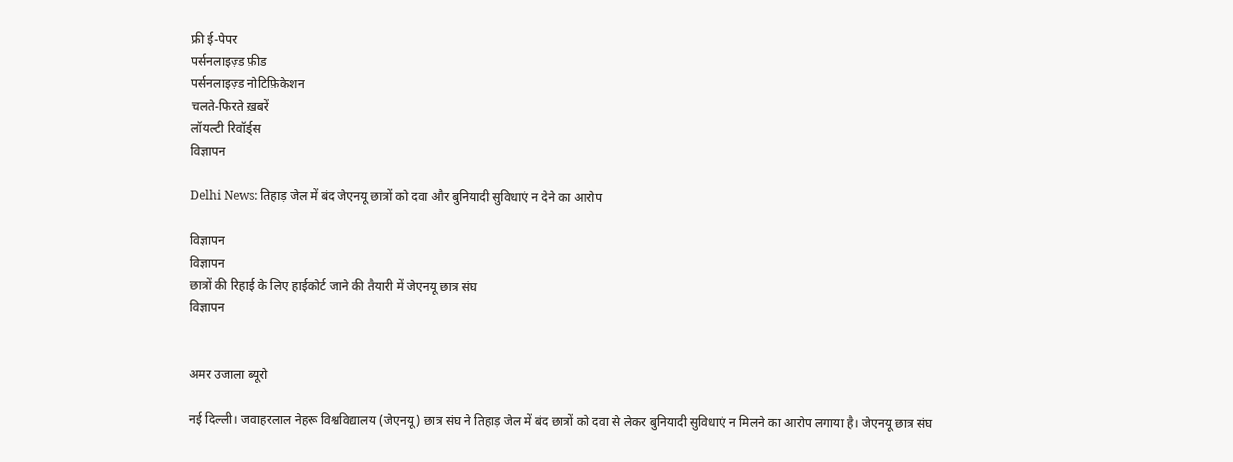फ्री ई-पेपर
पर्सनलाइज़्ड फ़ीड
पर्सनलाइज़्ड नोटिफ़िकेशन
चलते-फिरते ख़बरें
लॉयल्टी रिवॉर्ड्स
विज्ञापन

Delhi News: तिहाड़ जेल में बंद जेएनयू छात्रों को दवा और बुनियादी सुविधाएं न देने का आरोप

विज्ञापन
विज्ञापन
छात्रों की रिहाई के लिए हाईकोर्ट जाने की तैयारी में जेएनयू छात्र संघ
विज्ञापन


अमर उजाला ब्यूरो

नई दिल्ली। जवाहरलाल नेहरू विश्वविद्यालय (जेएनयू) छात्र संघ ने तिहाड़ जेल में बंद छात्रों को दवा से लेकर बुनियादी सुविधाएं न मिलने का आरोप लगाया है। जेएनयू छात्र संघ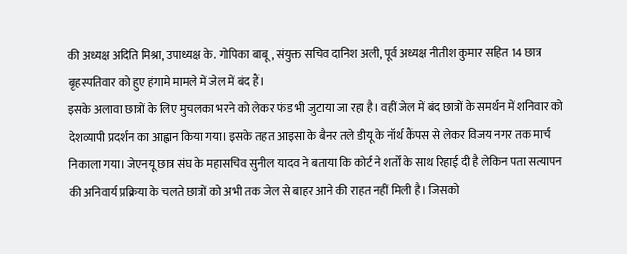की अध्यक्ष अदिति मिश्रा, उपाध्यक्ष के. गोपिका बाबू, संयुक्त सचिव दानिश अली, पूर्व अध्यक्ष नीतीश कुमार सहित 14 छात्र बृहस्पतिवार को हुए हंगामे मामले में जेल में बंद हैं।
इसके अलावा छात्रों के लिए मुचलका भरने को लेकर फंड भी जुटाया जा रहा है। वहीं जेल में बंद छात्रों के समर्थन में शनिवार को देशव्यापी प्रदर्शन का आह्वान किया गया। इसके तहत आइसा के बैनर तले डीयू के नॉर्थ कैंपस से लेकर विजय नगर तक मार्च निकाला गया। जेएनयू छात्र संघ के महासचिव सुनील यादव ने बताया कि कोर्ट ने शर्तों के साथ रिहाई दी है लेकिन पता सत्यापन की अनिवार्य प्रक्रिया के चलते छात्रों को अभी तक जेल से बाहर आने की राहत नहीं मिली है। जिसको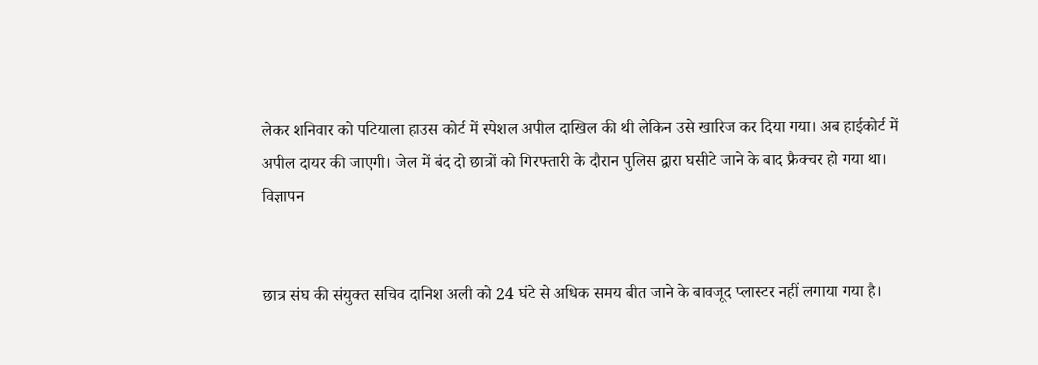लेकर शनिवार को पटियाला हाउस कोर्ट में स्पेशल अपील दाखिल की थी लेकिन उसे खारिज कर दिया गया। अब हाईकोर्ट में अपील दायर की जाएगी। जेल में बंद दो छात्रों को गिरफ्तारी के दौरान पुलिस द्वारा घसीटे जाने के बाद फ्रैक्चर हो गया था।
विज्ञापन


छात्र संघ की संयुक्त सचिव दानिश अली को 24 घंटे से अधिक समय बीत जाने के बावजूद प्लास्टर नहीं लगाया गया है।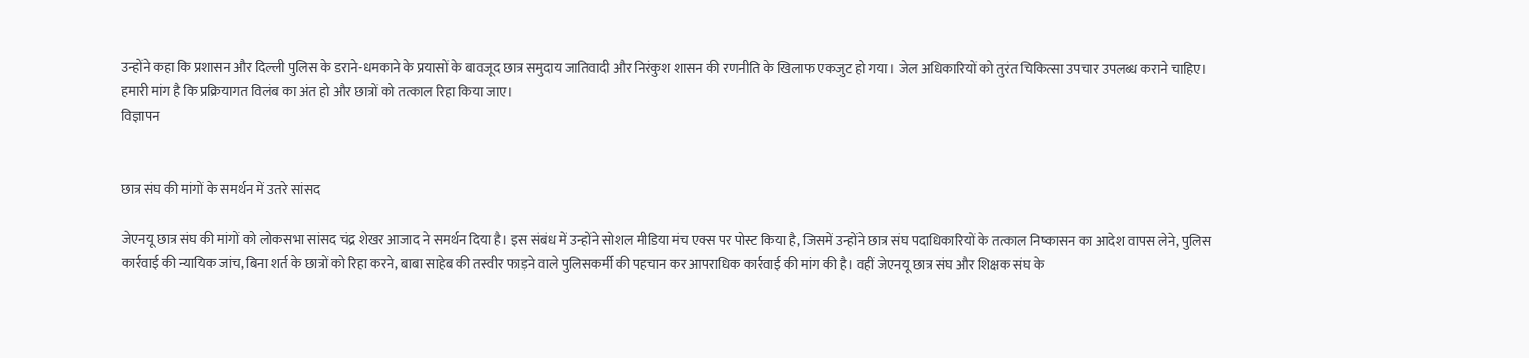उन्होंने कहा कि प्रशासन और दिल्ली पुलिस के डराने-धमकाने के प्रयासों के बावजूद छात्र समुदाय जातिवादी और निरंकुश शासन की रणनीति के खिलाफ एकजुट हो गया। जेल अधिकारियों को तुरंत चिकित्सा उपचार उपलब्ध कराने चाहिए। हमारी मांग है कि प्रक्रियागत विलंब का अंत हो और छात्रों को तत्काल रिहा किया जाए।
विज्ञापन


छात्र संघ की मांगों के समर्थन में उतरे सांसद

जेएनयू छात्र संघ की मांगों को लोकसभा सांसद चंद्र शेखर आजाद ने समर्थन दिया है। इस संबंध में उन्होंने सोशल मीडिया मंच एक्स पर पोस्ट किया है, जिसमें उन्होंने छात्र संघ पदाधिकारियों के तत्काल निष्कासन का आदेश वापस लेने, पुलिस कार्रवाई की न्यायिक जांच, बिना शर्त के छात्रों को रिहा करने, बाबा साहेब की तस्वीर फाड़ने वाले पुलिसकर्मी की पहचान कर आपराधिक कार्रवाई की मांग की है। वहीं जेएनयू छात्र संघ और शिक्षक संघ के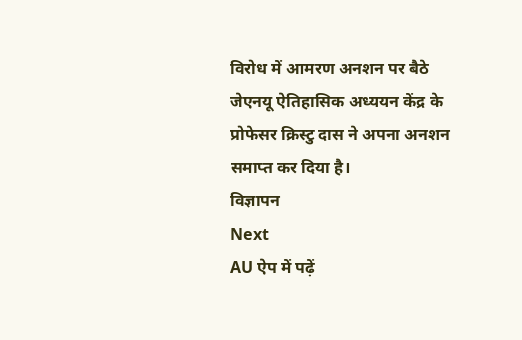विरोध में आमरण अनशन पर बैठे जेएनयू ऐतिहासिक अध्ययन केंद्र के प्रोफेसर क्रिस्टु दास ने अपना अनशन समाप्त कर दिया है।
विज्ञापन
Next
AU ऐप में पढ़ें